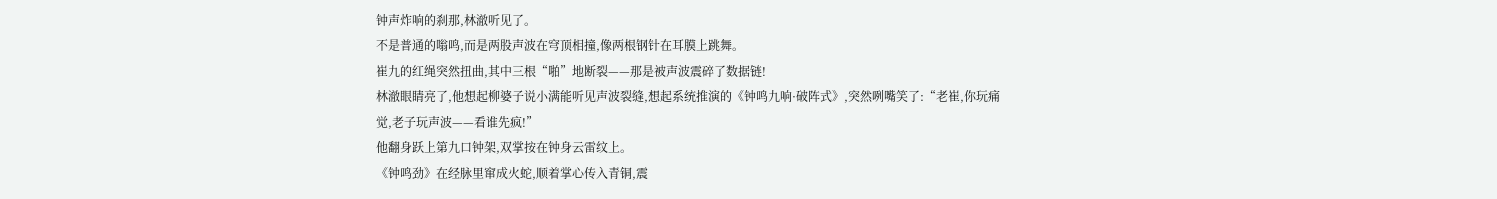钟声炸响的刹那,林澈听见了。
不是普通的嗡鸣,而是两股声波在穹顶相撞,像两根钢针在耳膜上跳舞。
崔九的红绳突然扭曲,其中三根“啪”地断裂——那是被声波震碎了数据链!
林澈眼睛亮了,他想起柳婆子说小满能听见声波裂缝,想起系统推演的《钟鸣九响·破阵式》,突然咧嘴笑了:“老崔,你玩痛觉,老子玩声波——看谁先疯!”
他翻身跃上第九口钟架,双掌按在钟身云雷纹上。
《钟鸣劲》在经脉里窜成火蛇,顺着掌心传入青铜,震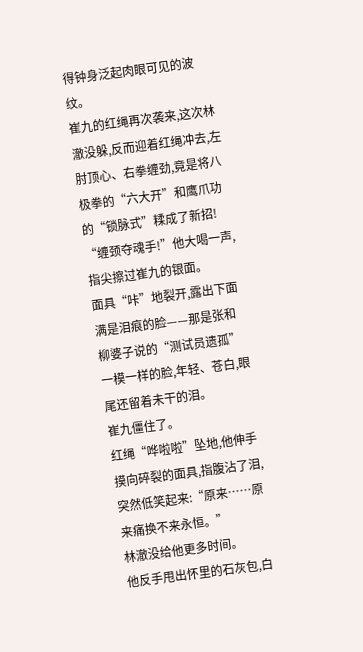得钟身泛起肉眼可见的波纹。
崔九的红绳再次袭来,这次林澈没躲,反而迎着红绳冲去,左肘顶心、右拳缠劲,竟是将八极拳的“六大开”和鹰爪功的“锁脉式”糅成了新招!
“缠颈夺魂手!”他大喝一声,指尖擦过崔九的银面。
面具“咔”地裂开,露出下面满是泪痕的脸——那是张和柳婆子说的“测试员遗孤”一模一样的脸,年轻、苍白,眼尾还留着未干的泪。
崔九僵住了。
红绳“哗啦啦”坠地,他伸手摸向碎裂的面具,指腹沾了泪,突然低笑起来:“原来……原来痛换不来永恒。”
林澈没给他更多时间。
他反手甩出怀里的石灰包,白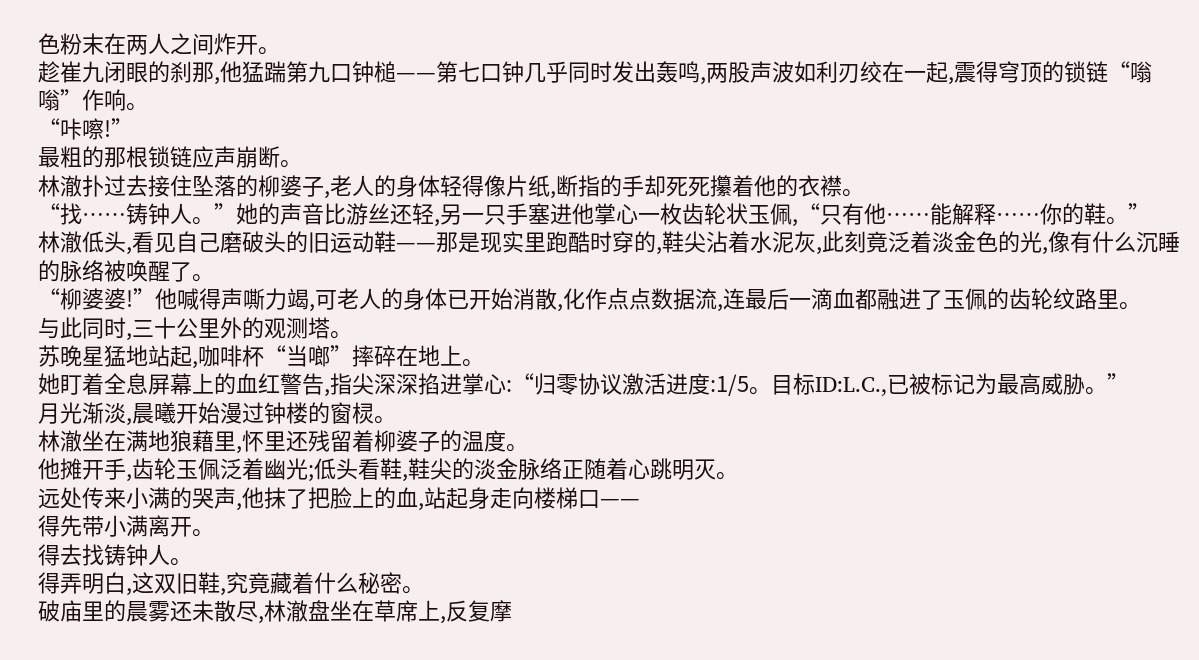色粉末在两人之间炸开。
趁崔九闭眼的刹那,他猛踹第九口钟槌——第七口钟几乎同时发出轰鸣,两股声波如利刃绞在一起,震得穹顶的锁链“嗡嗡”作响。
“咔嚓!”
最粗的那根锁链应声崩断。
林澈扑过去接住坠落的柳婆子,老人的身体轻得像片纸,断指的手却死死攥着他的衣襟。
“找……铸钟人。”她的声音比游丝还轻,另一只手塞进他掌心一枚齿轮状玉佩,“只有他……能解释……你的鞋。”
林澈低头,看见自己磨破头的旧运动鞋——那是现实里跑酷时穿的,鞋尖沾着水泥灰,此刻竟泛着淡金色的光,像有什么沉睡的脉络被唤醒了。
“柳婆婆!”他喊得声嘶力竭,可老人的身体已开始消散,化作点点数据流,连最后一滴血都融进了玉佩的齿轮纹路里。
与此同时,三十公里外的观测塔。
苏晚星猛地站起,咖啡杯“当啷”摔碎在地上。
她盯着全息屏幕上的血红警告,指尖深深掐进掌心:“归零协议激活进度:1/5。目标ID:L.C.,已被标记为最高威胁。”
月光渐淡,晨曦开始漫过钟楼的窗棂。
林澈坐在满地狼藉里,怀里还残留着柳婆子的温度。
他摊开手,齿轮玉佩泛着幽光;低头看鞋,鞋尖的淡金脉络正随着心跳明灭。
远处传来小满的哭声,他抹了把脸上的血,站起身走向楼梯口——
得先带小满离开。
得去找铸钟人。
得弄明白,这双旧鞋,究竟藏着什么秘密。
破庙里的晨雾还未散尽,林澈盘坐在草席上,反复摩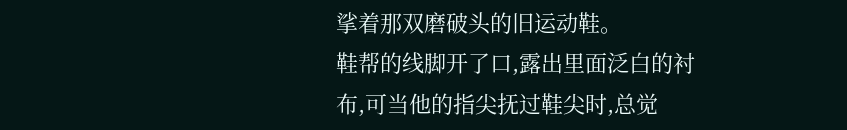挲着那双磨破头的旧运动鞋。
鞋帮的线脚开了口,露出里面泛白的衬布,可当他的指尖抚过鞋尖时,总觉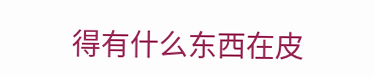得有什么东西在皮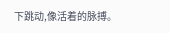下跳动,像活着的脉搏。